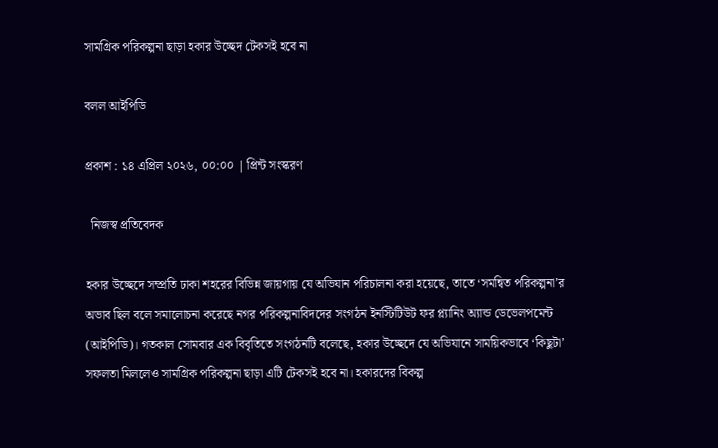সামগ্রিক পরিকল্পনা ছাড়া হকার উচ্ছেদ টেকসই হবে না

বলল আইপিডি

প্রকাশ : ১৪ এপ্রিল ২০২৬, ০০:০০ | প্রিন্ট সংস্করণ

  নিজস্ব প্রতিবেদক

হকার উচ্ছেদে সম্প্রতি ঢাকা শহরের বিভিন্ন জায়গায় যে অভিযান পরিচালনা করা হয়েছে, তাতে ‘সমন্বিত পরিকল্পনা’র অভাব ছিল বলে সমালোচনা করেছে নগর পরিকল্পনাবিদদের সংগঠন ইনস্টিটিউট ফর প্ল্যানিং অ্যান্ড ডেভেলপমেন্ট (আইপিডি)। গতকাল সোমবার এক বিবৃতিতে সংগঠনটি বলেছে, হকার উচ্ছেদে যে অভিযানে সাময়িকভাবে ‘কিছুটা’ সফলতা মিললেও সামগ্রিক পরিকল্পনা ছাড়া এটি টেকসই হবে না। হকারদের বিকল্প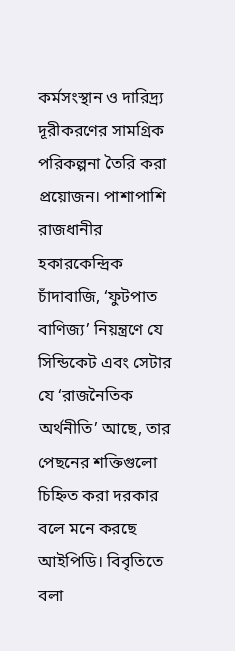কর্মসংস্থান ও দারিদ্র্য দূরীকরণের সামগ্রিক পরিকল্পনা তৈরি করা প্রয়োজন। পাশাপাশি রাজধানীর হকারকেন্দ্রিক চাঁদাবাজি, ‘ফুটপাত বাণিজ্য’ নিয়ন্ত্রণে যে সিন্ডিকেট এবং সেটার যে ‘রাজনৈতিক অর্থনীতি’ আছে, তার পেছনের শক্তিগুলো চিহ্নিত করা দরকার বলে মনে করছে আইপিডি। বিবৃতিতে বলা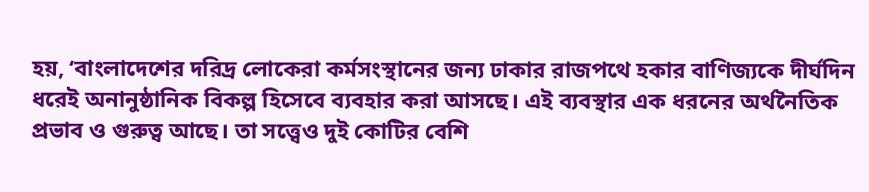হয়, ‘বাংলাদেশের দরিদ্র লোকেরা কর্মসংস্থানের জন্য ঢাকার রাজপথে হকার বাণিজ্যকে দীর্ঘদিন ধরেই অনানুষ্ঠানিক বিকল্প হিসেবে ব্যবহার করা আসছে। এই ব্যবস্থার এক ধরনের অর্থনৈতিক প্রভাব ও গুরুত্ব আছে। তা সত্ত্বেও দুই কোটির বেশি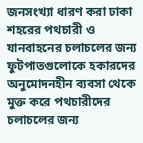জনসংখ্যা ধারণ করা ঢাকা শহরের পথচারী ও যানবাহনের চলাচলের জন্য ফুটপাতগুলোকে হকারদের অনুমোদনহীন ব্যবসা থেকে মুক্ত করে পথচারীদের চলাচলের জন্য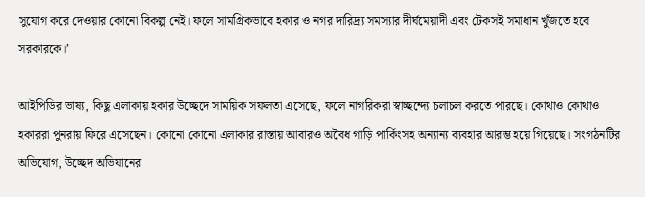সুযোগ করে দেওয়ার কোনো বিকল্প নেই। ফলে সামগ্রিকভাবে হকার ও নগর দারিদ্র্য সমস্যার দীর্ঘমেয়াদী এবং টেকসই সমাধান খুঁজতে হবে সরকারকে।’

আইপিডির ভাষ্য, কিছু এলাকায় হকার উচ্ছেদে সাময়িক সফলতা এসেছে, ফলে নাগরিকরা স্বাচ্ছন্দ্যে চলাচল করতে পারছে। কোথাও কোথাও হকাররা পুনরায় ফিরে এসেছেন। কোনো কোনো এলাকার রাস্তায় আবারও অবৈধ গাড়ি পার্কিংসহ অন্যান্য ব্যবহার আরম্ভ হয়ে গিয়েছে। সংগঠনটির অভিযোগ, উচ্ছেদ অভিযানের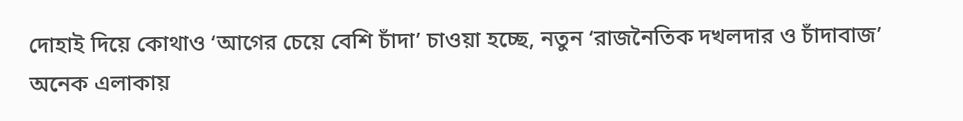দোহাই দিয়ে কোথাও ‘আগের চেয়ে বেশি চাঁদা’ চাওয়া হচ্ছে, নতুন ‘রাজনৈতিক দখলদার ও চাঁদাবাজ’ অনেক এলাকায়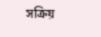সক্রিয়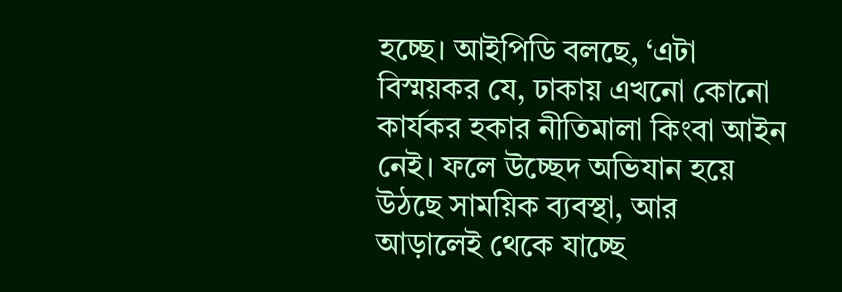হচ্ছে। আইপিডি বলছে, ‘এটা বিস্ময়কর যে, ঢাকায় এখনো কোনো কার্যকর হকার নীতিমালা কিংবা আইন নেই। ফলে উচ্ছেদ অভিযান হয়ে উঠছে সাময়িক ব্যবস্থা, আর আড়ালেই থেকে যাচ্ছে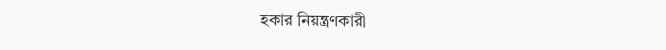হকার নিয়ন্ত্রণকারী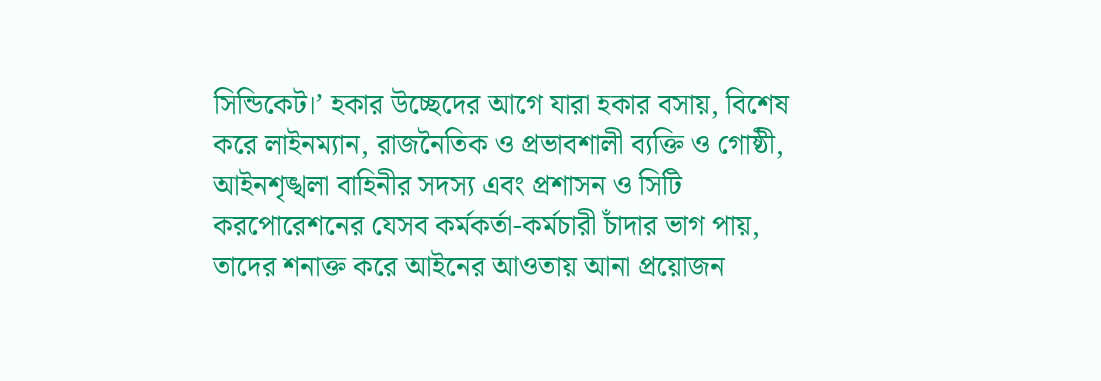সিন্ডিকেট।’ হকার উচ্ছেদের আগে যারা হকার বসায়, বিশেষ করে লাইনম্যান, রাজনৈতিক ও প্রভাবশালী ব্যক্তি ও গোষ্ঠী, আইনশৃঙ্খলা বাহিনীর সদস্য এবং প্রশাসন ও সিটি করপোরেশনের যেসব কর্মকর্তা-কর্মচারী চাঁদার ভাগ পায়, তাদের শনাক্ত করে আইনের আওতায় আনা প্রয়োজন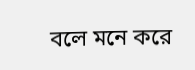বলে মনে করে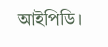আইপিডি।